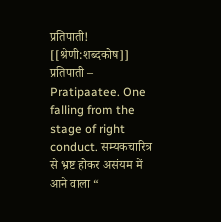प्रतिपाती!
[[श्रेणी:शब्दकोष]] प्रतिपाती – Pratipaatee. One falling from the stage of right conduct. सम्यकचारित्र से भ्रष्ट होकर असंयम में आने वाला “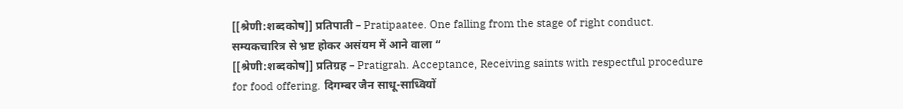[[श्रेणी:शब्दकोष]] प्रतिपाती – Pratipaatee. One falling from the stage of right conduct. सम्यकचारित्र से भ्रष्ट होकर असंयम में आने वाला “
[[श्रेणी:शब्दकोष]] प्रतिग्रह – Pratigrah. Acceptance, Receiving saints with respectful procedure for food offering. दिगम्बर जैन साधू-साध्वियों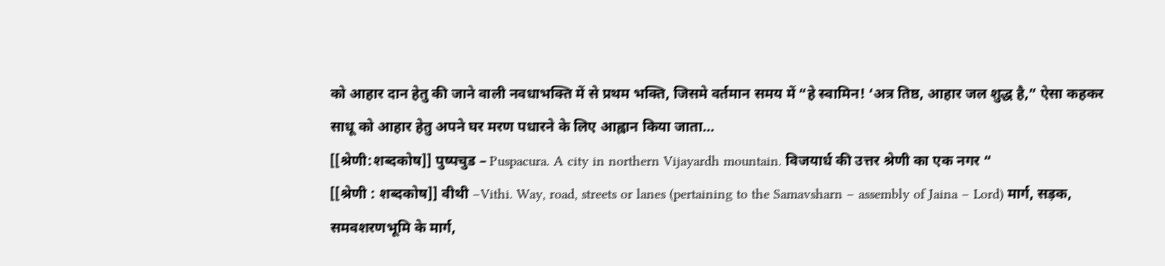को आहार दान हेतु की जाने वाली नवधाभक्ति में से प्रथम भक्ति, जिसमे वर्तमान समय में “हे स्वामिन! ‘अत्र तिष्ठ, आहार जल शुद्ध है,” ऐसा कहकर साधू को आहार हेतु अपने घर मरण पधारने के लिए आह्वान किया जाता…
[[श्रेणी:शब्दकोष]] पुष्पचुड – Puspacura. A city in northern Vijayardh mountain. विजयार्ध की उत्तर श्रेणी का एक नगर “
[[श्रेणी : शब्दकोष]] वीथी –Vithi. Way, road, streets or lanes (pertaining to the Samavsharn – assembly of Jaina – Lord) मार्ग, सड़क, समवशरणभूमि के मार्ग,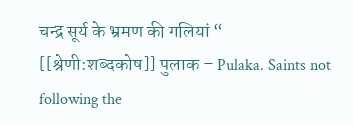चन्द्र सूर्य के भ्रमण की गलियां “
[[श्रेणी:शब्दकोष]] पुलाक – Pulaka. Saints not following the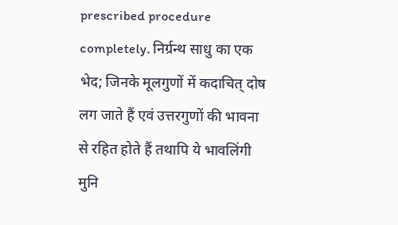prescribed procedure completely. निर्ग्रन्थ साधु का एक भेद; जिनके मूलगुणों में कदाचित् दोष लग जाते हैं एवं उत्तरगुणों की भावना से रहित होते हैं तथापि ये भावलिंगी मुनि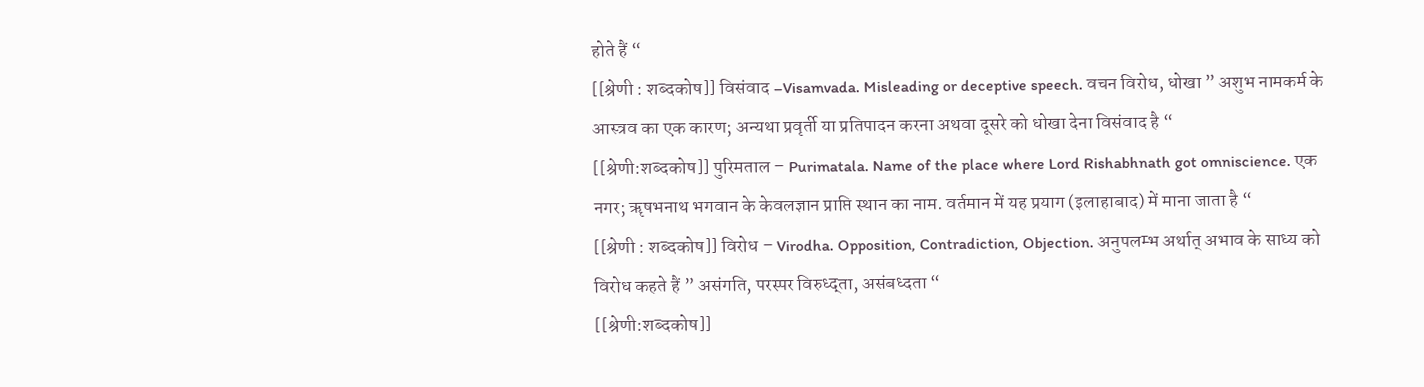होते हैं “
[[श्रेणी : शब्दकोष]] विसंवाद –Visamvada. Misleading or deceptive speech. वचन विरोध, धोखा ” अशुभ नामकर्म के आस्त्रव का एक कारण; अन्यथा प्रवृर्ती या प्रतिपादन करना अथवा दूसरे को धोखा देना विसंवाद है “
[[श्रेणी:शब्दकोष]] पुरिमताल – Purimatala. Name of the place where Lord Rishabhnath got omniscience. एक नगर; ॠषभनाथ भगवान के केवलज्ञान प्राप्ति स्थान का नाम. वर्तमान में यह प्रयाग (इलाहाबाद) में माना जाता है “
[[श्रेणी : शब्दकोष]] विरोध – Virodha. Opposition, Contradiction, Objection. अनुपलम्भ अर्थात् अभाव के साध्य को विरोध कहते हैं ” असंगति, परस्पर विरुध्द्ता, असंबध्दता “
[[श्रेणी:शब्दकोष]]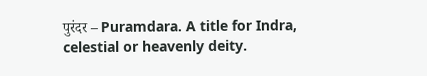पुरंदर – Puramdara. A title for Indra, celestial or heavenly deity.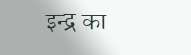इन्द्र का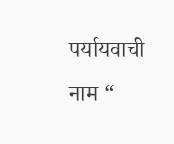पर्यायवाची नाम “